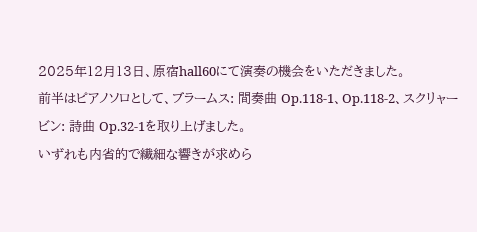2025年12月13日、原宿hall60にて演奏の機会をいただきました。
前半はピアノソロとして、ブラームス: 間奏曲 Op.118-1、Op.118-2、スクリャービン: 詩曲 Op.32-1を取り上げました。
いずれも内省的で繊細な響きが求めら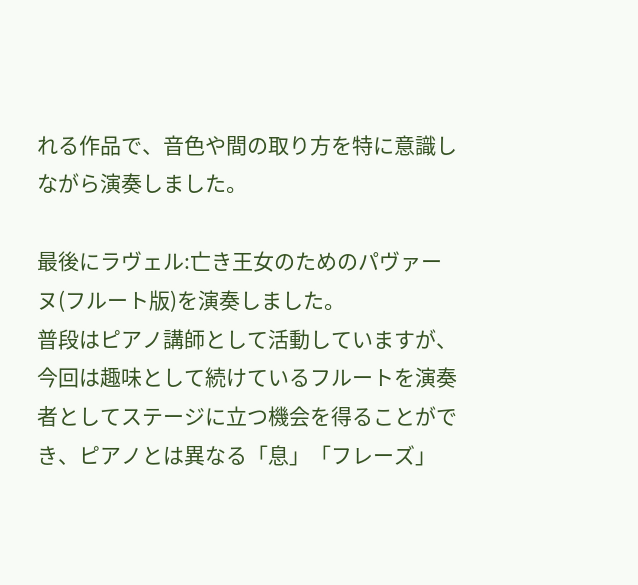れる作品で、音色や間の取り方を特に意識しながら演奏しました。

最後にラヴェル:亡き王女のためのパヴァーヌ(フルート版)を演奏しました。
普段はピアノ講師として活動していますが、今回は趣味として続けているフルートを演奏者としてステージに立つ機会を得ることができ、ピアノとは異なる「息」「フレーズ」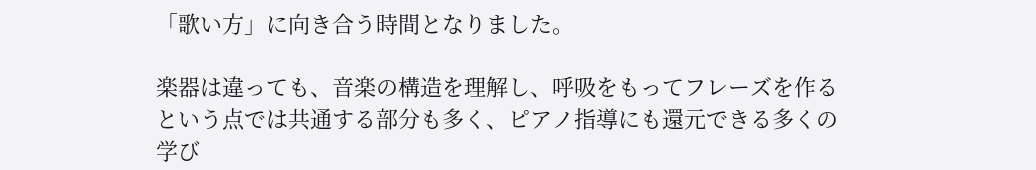「歌い方」に向き合う時間となりました。

楽器は違っても、音楽の構造を理解し、呼吸をもってフレーズを作るという点では共通する部分も多く、ピアノ指導にも還元できる多くの学び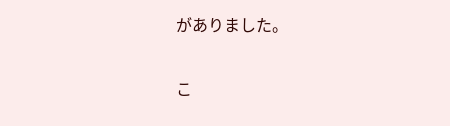がありました。

こ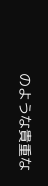のような貴重な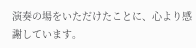演奏の場をいただけたことに、心より感謝しています。